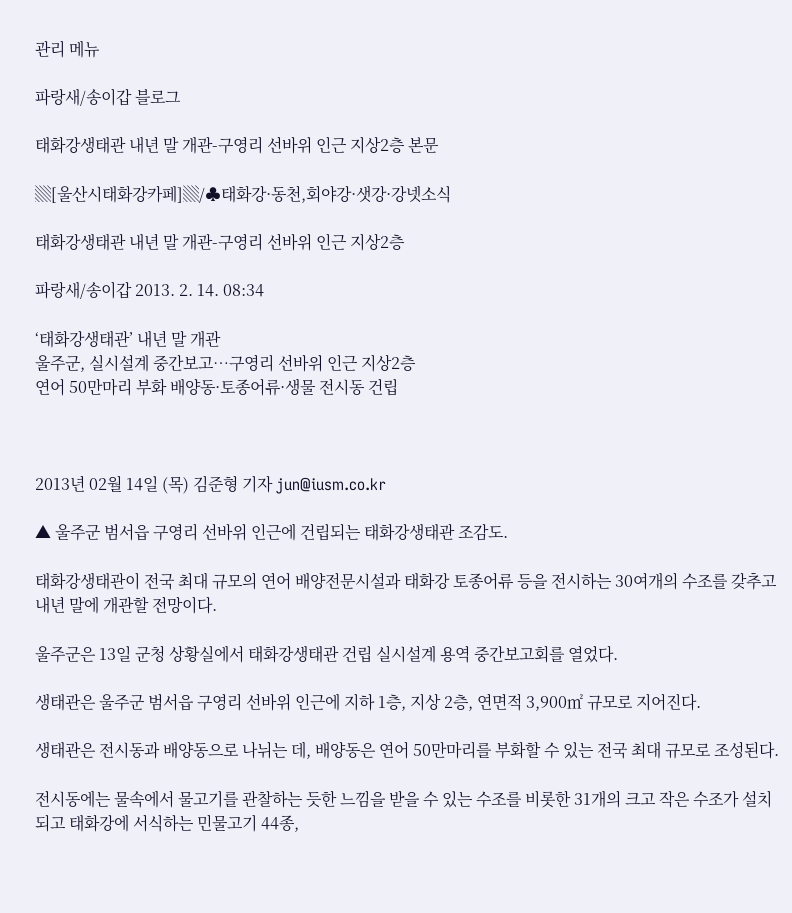관리 메뉴

파랑새/송이갑 블로그

태화강생태관 내년 말 개관-구영리 선바위 인근 지상2층 본문

▒[울산시태화강카페]▒/♣태화강·동천,회야강·샛강·강넷소식

태화강생태관 내년 말 개관-구영리 선바위 인근 지상2층

파랑새/송이갑 2013. 2. 14. 08:34

‘태화강생태관’ 내년 말 개관
울주군, 실시설계 중간보고…구영리 선바위 인근 지상2층
연어 50만마리 부화 배양동·토종어류·생물 전시동 건립



2013년 02월 14일 (목) 김준형 기자 jun@iusm.co.kr

▲ 울주군 범서읍 구영리 선바위 인근에 건립되는 태화강생태관 조감도.

태화강생태관이 전국 최대 규모의 연어 배양전문시설과 태화강 토종어류 등을 전시하는 30여개의 수조를 갖추고 내년 말에 개관할 전망이다.

울주군은 13일 군청 상황실에서 태화강생태관 건립 실시설계 용역 중간보고회를 열었다.

생태관은 울주군 범서읍 구영리 선바위 인근에 지하 1층, 지상 2층, 연면적 3,900㎡ 규모로 지어진다.

생태관은 전시동과 배양동으로 나뉘는 데, 배양동은 연어 50만마리를 부화할 수 있는 전국 최대 규모로 조성된다.

전시동에는 물속에서 물고기를 관찰하는 듯한 느낌을 받을 수 있는 수조를 비롯한 31개의 크고 작은 수조가 설치되고 태화강에 서식하는 민물고기 44종,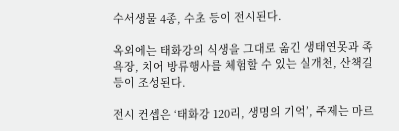수서생물 4종, 수초 등이 전시된다.

옥외에는 태화강의 식생을 그대로 옮긴 생태연못과 족욕장, 치어 방류행사를 체험할 수 있는 실개천, 산책길 등이 조성된다.

전시 컨셉은 ‘태화강 120리, 생명의 기억’, 주제는 마르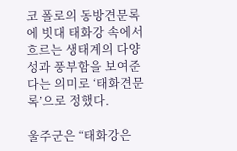코 폴로의 동방견문록에 빗대 태화강 속에서 흐르는 생태계의 다양성과 풍부함을 보여준다는 의미로 ‘태화견문록’으로 정했다.

울주군은 “태화강은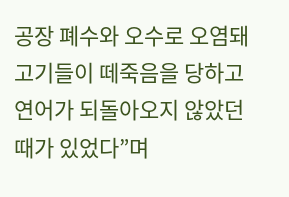공장 폐수와 오수로 오염돼 고기들이 떼죽음을 당하고 연어가 되돌아오지 않았던 때가 있었다”며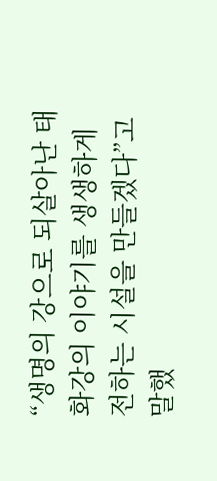“생명의 강으로 되살아난 태화강의 이야기를 생생하게 전하는 시설을 만들겠다”고 말했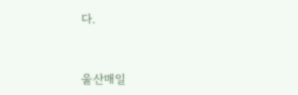다.



울산매일